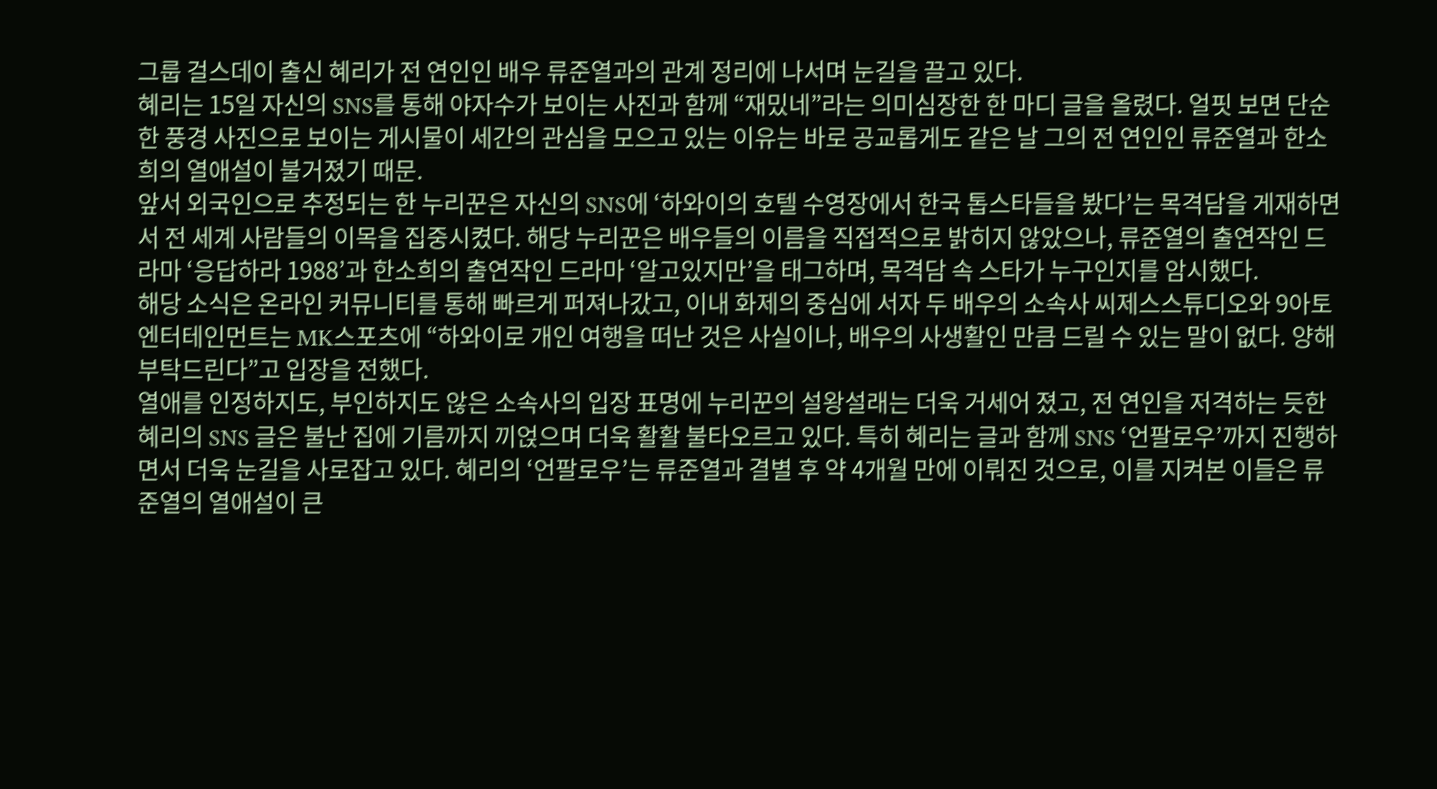그룹 걸스데이 출신 혜리가 전 연인인 배우 류준열과의 관계 정리에 나서며 눈길을 끌고 있다.
혜리는 15일 자신의 SNS를 통해 야자수가 보이는 사진과 함께 “재밌네”라는 의미심장한 한 마디 글을 올렸다. 얼핏 보면 단순한 풍경 사진으로 보이는 게시물이 세간의 관심을 모으고 있는 이유는 바로 공교롭게도 같은 날 그의 전 연인인 류준열과 한소희의 열애설이 불거졌기 때문.
앞서 외국인으로 추정되는 한 누리꾼은 자신의 SNS에 ‘하와이의 호텔 수영장에서 한국 톱스타들을 봤다’는 목격담을 게재하면서 전 세계 사람들의 이목을 집중시켰다. 해당 누리꾼은 배우들의 이름을 직접적으로 밝히지 않았으나, 류준열의 출연작인 드라마 ‘응답하라 1988’과 한소희의 출연작인 드라마 ‘알고있지만’을 태그하며, 목격담 속 스타가 누구인지를 암시했다.
해당 소식은 온라인 커뮤니티를 통해 빠르게 퍼져나갔고, 이내 화제의 중심에 서자 두 배우의 소속사 씨제스스튜디오와 9아토엔터테인먼트는 MK스포츠에 “하와이로 개인 여행을 떠난 것은 사실이나, 배우의 사생활인 만큼 드릴 수 있는 말이 없다. 양해 부탁드린다”고 입장을 전했다.
열애를 인정하지도, 부인하지도 않은 소속사의 입장 표명에 누리꾼의 설왕설래는 더욱 거세어 졌고, 전 연인을 저격하는 듯한 혜리의 SNS 글은 불난 집에 기름까지 끼얹으며 더욱 활활 불타오르고 있다. 특히 혜리는 글과 함께 SNS ‘언팔로우’까지 진행하면서 더욱 눈길을 사로잡고 있다. 혜리의 ‘언팔로우’는 류준열과 결별 후 약 4개월 만에 이뤄진 것으로, 이를 지켜본 이들은 류준열의 열애설이 큰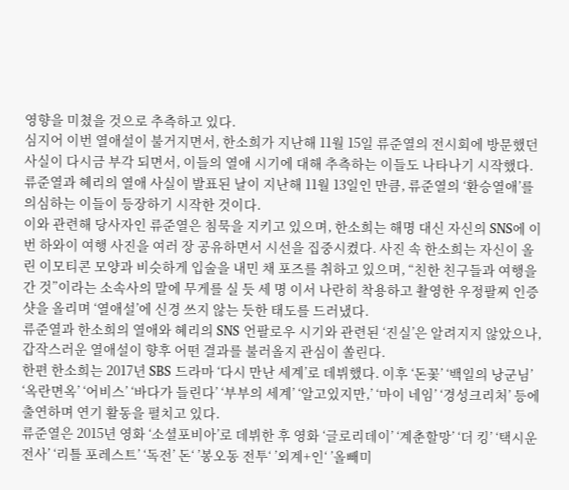영향을 미쳤을 것으로 추측하고 있다.
심지어 이번 열애설이 불거지면서, 한소희가 지난해 11월 15일 류준열의 전시회에 방문했던 사실이 다시금 부각 되면서, 이들의 열애 시기에 대해 추측하는 이들도 나타나기 시작했다. 류준열과 혜리의 열애 사실이 발표된 날이 지난해 11월 13일인 만큼, 류준열의 ‘환승열애’를 의심하는 이들이 등장하기 시작한 것이다.
이와 관련해 당사자인 류준열은 침묵을 지키고 있으며, 한소희는 해명 대신 자신의 SNS에 이번 하와이 여행 사진을 여러 장 공유하면서 시선을 집중시켰다. 사진 속 한소희는 자신이 올린 이모티콘 모양과 비슷하게 입술을 내민 채 포즈를 취하고 있으며, “친한 친구들과 여행을 간 것”이라는 소속사의 말에 무게를 실 듯 세 명 이서 나란히 착용하고 촬영한 우정팔찌 인증샷을 올리며 ‘열애설’에 신경 쓰지 않는 듯한 태도를 드러냈다.
류준열과 한소희의 열애와 혜리의 SNS 언팔로우 시기와 관련된 ‘진실’은 알려지지 않았으나, 갑작스러운 열애설이 향후 어떤 결과를 불러올지 관심이 쏠린다.
한편 한소희는 2017년 SBS 드라마 ‘다시 만난 세계’로 데뷔했다. 이후 ‘돈꽃’ ‘백일의 낭군님’ ‘옥란면옥’ ‘어비스’ ‘바다가 들린다’ ‘부부의 세계’ ‘알고있지만,’ ‘마이 네임’ ‘경성크리처’ 등에 출연하며 연기 활동을 펼치고 있다.
류준열은 2015년 영화 ‘소셜포비아’로 데뷔한 후 영화 ‘글로리데이’ ‘계춘할망’ ‘더 킹’ ‘택시운전사’ ‘리틀 포레스트’ ‘독전’ 돈‘ ’봉오동 전투‘ ’외계+인‘ ’올빼미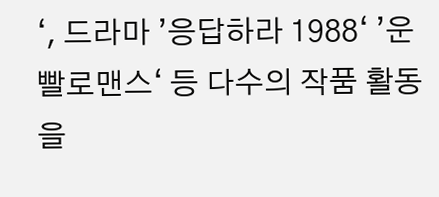‘, 드라마 ’응답하라 1988‘ ’운빨로맨스‘ 등 다수의 작품 활동을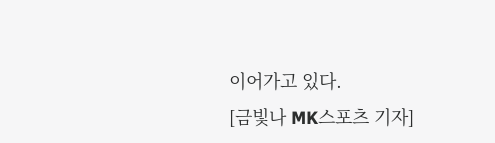이어가고 있다.
[금빛나 MK스포츠 기자]